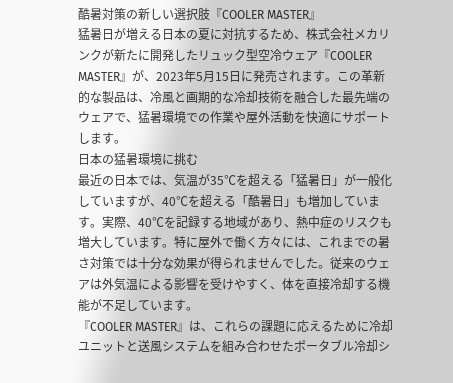酷暑対策の新しい選択肢『COOLER MASTER』
猛暑日が増える日本の夏に対抗するため、株式会社メカリンクが新たに開発したリュック型空冷ウェア『COOLER MASTER』が、2023年5月15日に発売されます。この革新的な製品は、冷風と画期的な冷却技術を融合した最先端のウェアで、猛暑環境での作業や屋外活動を快適にサポートします。
日本の猛暑環境に挑む
最近の日本では、気温が35℃を超える「猛暑日」が一般化していますが、40℃を超える「酷暑日」も増加しています。実際、40℃を記録する地域があり、熱中症のリスクも増大しています。特に屋外で働く方々には、これまでの暑さ対策では十分な効果が得られませんでした。従来のウェアは外気温による影響を受けやすく、体を直接冷却する機能が不足しています。
『COOLER MASTER』は、これらの課題に応えるために冷却ユニットと送風システムを組み合わせたポータブル冷却シ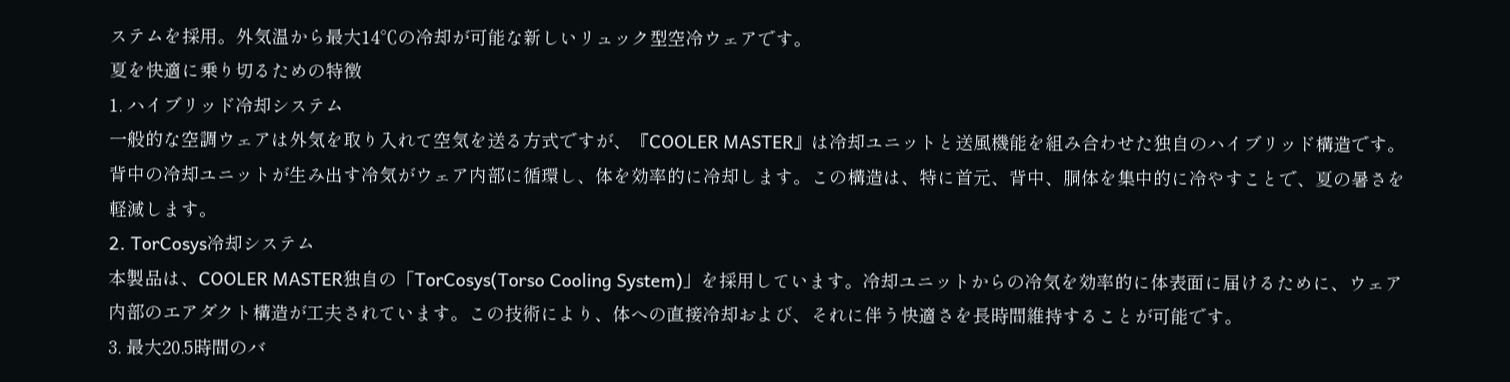ステムを採用。外気温から最大14℃の冷却が可能な新しいリュック型空冷ウェアです。
夏を快適に乗り切るための特徴
1. ハイブリッド冷却システム
一般的な空調ウェアは外気を取り入れて空気を送る方式ですが、『COOLER MASTER』は冷却ユニットと送風機能を組み合わせた独自のハイブリッド構造です。背中の冷却ユニットが生み出す冷気がウェア内部に循環し、体を効率的に冷却します。この構造は、特に首元、背中、胴体を集中的に冷やすことで、夏の暑さを軽減します。
2. TorCosys冷却システム
本製品は、COOLER MASTER独自の「TorCosys(Torso Cooling System)」を採用しています。冷却ユニットからの冷気を効率的に体表面に届けるために、ウェア内部のエアダクト構造が工夫されています。この技術により、体への直接冷却および、それに伴う快適さを長時間維持することが可能です。
3. 最大20.5時間のバ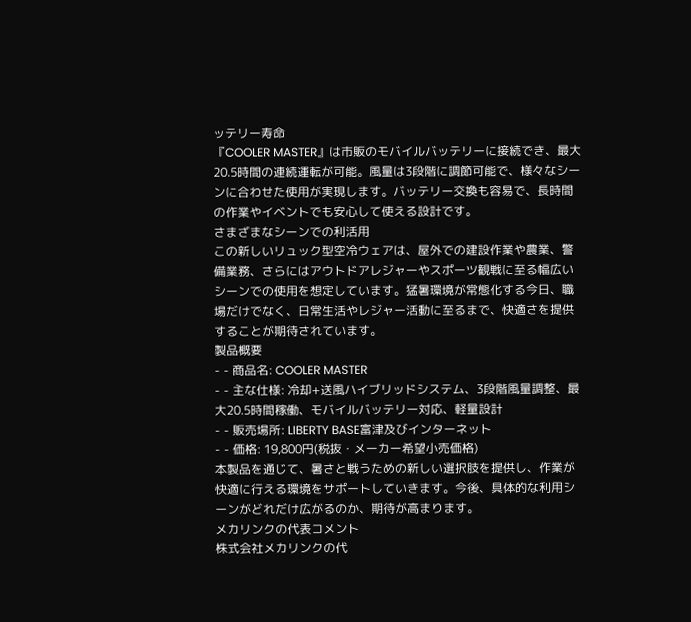ッテリー寿命
『COOLER MASTER』は市販のモバイルバッテリーに接続でき、最大20.5時間の連続運転が可能。風量は3段階に調節可能で、様々なシーンに合わせた使用が実現します。バッテリー交換も容易で、長時間の作業やイベントでも安心して使える設計です。
さまざまなシーンでの利活用
この新しいリュック型空冷ウェアは、屋外での建設作業や農業、警備業務、さらにはアウトドアレジャーやスポーツ観戦に至る幅広いシーンでの使用を想定しています。猛暑環境が常態化する今日、職場だけでなく、日常生活やレジャー活動に至るまで、快適さを提供することが期待されています。
製品概要
- - 商品名: COOLER MASTER
- - 主な仕様: 冷却+送風ハイブリッドシステム、3段階風量調整、最大20.5時間稼働、モバイルバッテリー対応、軽量設計
- - 販売場所: LIBERTY BASE富津及びインターネット
- - 価格: 19,800円(税抜・メーカー希望小売価格)
本製品を通じて、暑さと戦うための新しい選択肢を提供し、作業が快適に行える環境をサポートしていきます。今後、具体的な利用シーンがどれだけ広がるのか、期待が高まります。
メカリンクの代表コメント
株式会社メカリンクの代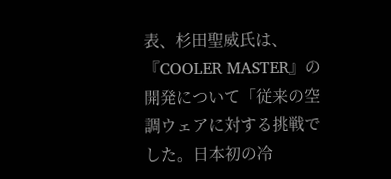表、杉田聖威氏は、『COOLER MASTER』の開発について「従来の空調ウェアに対する挑戦でした。日本初の冷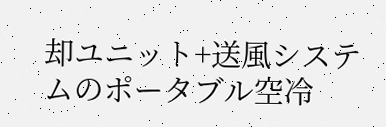却ユニット+送風システムのポータブル空冷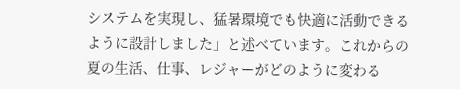システムを実現し、猛暑環境でも快適に活動できるように設計しました」と述べています。これからの夏の生活、仕事、レジャーがどのように変わる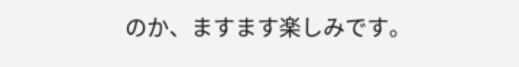のか、ますます楽しみです。